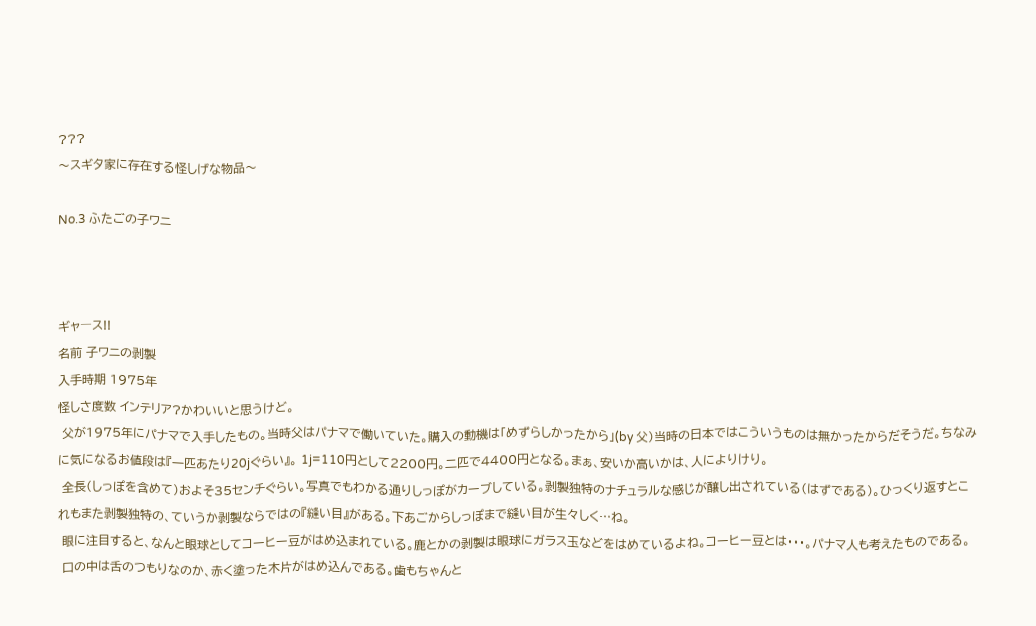???
〜スギタ家に存在する怪しげな物品〜

No.3 ふたごの子ワニ



ギャ―ス!!
名前 子ワニの剥製
入手時期 1975年
怪しさ度数 インテリア?かわいいと思うけど。
 父が1975年にパナマで入手したもの。当時父はパナマで働いていた。購入の動機は「めずらしかったから」(by 父)当時の日本ではこういうものは無かったからだそうだ。ちなみに気になるお値段は『一匹あたり20jぐらい』。 1j=110円として2200円。二匹で4400円となる。まぁ、安いか高いかは、人によりけり。
 全長(しっぽを含めて)およそ35センチぐらい。写真でもわかる通りしっぽがカーブしている。剥製独特のナチュラルな感じが醸し出されている(はずである)。ひっくり返すとこれもまた剥製独特の、ていうか剥製ならではの『縫い目』がある。下あごからしっぽまで縫い目が生々しく…ね。
 眼に注目すると、なんと眼球としてコーヒー豆がはめ込まれている。鹿とかの剥製は眼球にガラス玉などをはめているよね。コーヒー豆とは・・・。パナマ人も考えたものである。
 口の中は舌のつもりなのか、赤く塗った木片がはめ込んである。歯もちゃんと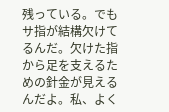残っている。でもサ指が結構欠けてるんだ。欠けた指から足を支えるための針金が見えるんだよ。私、よく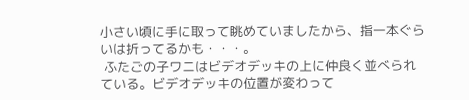小さい頃に手に取って眺めていましたから、指一本ぐらいは折ってるかも・・・。
 ふたごの子ワニはビデオデッキの上に仲良く並べられている。ビデオデッキの位置が変わって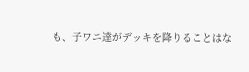も、子ワニ達がデッキを降りることはな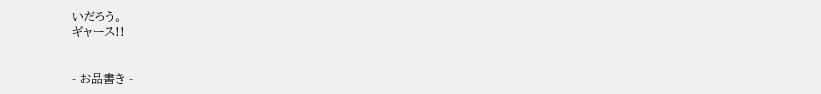いだろう。
ギャース!!


- お品書き -